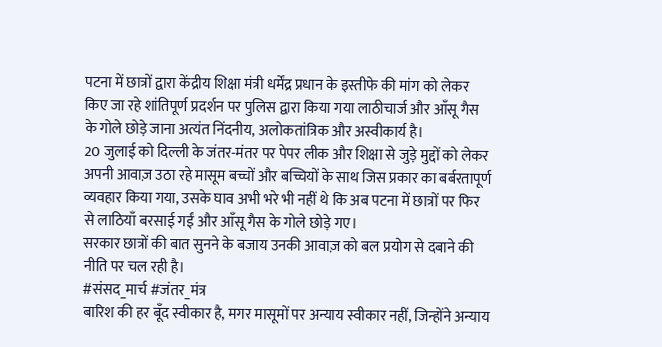पटना में छात्रों द्वारा केंद्रीय शिक्षा मंत्री धर्मेंद्र प्रधान के इस्तीफे की मांग को लेकर किए जा रहे शांतिपूर्ण प्रदर्शन पर पुलिस द्वारा किया गया लाठीचार्ज और आँसू गैस के गोले छोड़े जाना अत्यंत निंदनीय, अलोकतांत्रिक और अस्वीकार्य है।
20 जुलाई को दिल्ली के जंतर-मंतर पर पेपर लीक और शिक्षा से जुड़े मुद्दों को लेकर अपनी आवाज़ उठा रहे मासूम बच्चों और बच्चियों के साथ जिस प्रकार का बर्बरतापूर्ण व्यवहार किया गया, उसके घाव अभी भरे भी नहीं थे कि अब पटना में छात्रों पर फिर से लाठियाँ बरसाई गईं और आँसू गैस के गोले छोड़े गए।
सरकार छात्रों की बात सुनने के बजाय उनकी आवाज़ को बल प्रयोग से दबाने की नीति पर चल रही है।
#संसद_मार्च #जंतर_मंत्र
बारिश की हर बूँद स्वीकार है, मगर मासूमों पर अन्याय स्वीकार नहीं, जिन्होंने अन्याय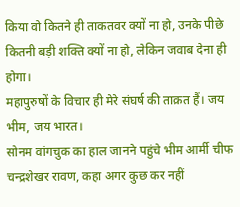किया वो कितने ही ताकतवर क्यों ना हो, उनके पीछे कितनी बड़ी शक्ति क्यों ना हो, लेकिन जवाब देना ही होगा।
महापुरुषों के विचार ही मेरे संघर्ष की ताक़त हैं। जय भीम, जय भारत।
सोनम वांगचुक का हाल जानने पहुंचे भीम आर्मी चीफ चन्द्रशेखर रावण, कहा अगर कुछ कर नहीं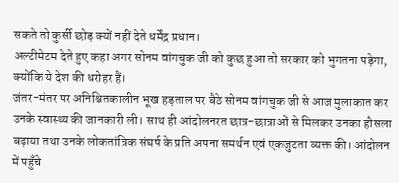सकते तो कुर्सी छोड़ क्यों नहीं देते धर्मेंद्र प्रधान।
अल्टीमेटम देते हुए कहा अगर सोनम वांगचुक जी को कुछ हुआ तो सरकार को भुगतना पड़ेगा, क्योंकि ये देश की धरोहर हैं।
जंतर-मंतर पर अनिश्चितकालीन भूख हड़ताल पर बैठे सोनम वांगचुक जी से आज मुलाकात कर उनके स्वास्थ्य की जानकारी ली। साथ ही आंदोलनरत छात्र-छात्राओं से मिलकर उनका हौसला बढ़ाया तथा उनके लोकतांत्रिक संघर्ष के प्रति अपना समर्थन एवं एकजुटता व्यक्त की। आंदोलन में पहुँचे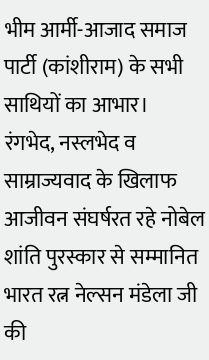भीम आर्मी-आजाद समाज पार्टी (कांशीराम) के सभी साथियों का आभार।
रंगभेद, नस्लभेद व साम्राज्यवाद के खिलाफ आजीवन संघर्षरत रहे नोबेल शांति पुरस्कार से सम्मानित भारत रत्न नेल्सन मंडेला जी की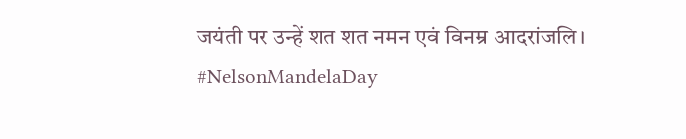जयंती पर उन्हें शत शत नमन एवं विनम्र आदरांजलि।
#NelsonMandelaDay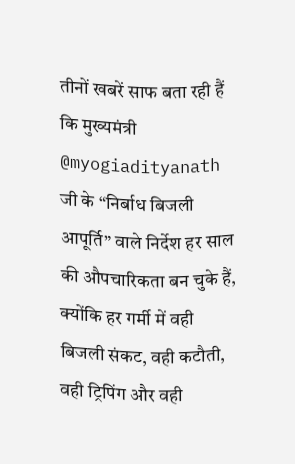तीनों खबरें साफ बता रही हैं कि मुख्यमंत्री @myogiadityanath जी के “निर्बाध बिजली आपूर्ति” वाले निर्देश हर साल की औपचारिकता बन चुके हैं, क्योंकि हर गर्मी में वही बिजली संकट, वही कटौती, वही ट्रिपिंग और वही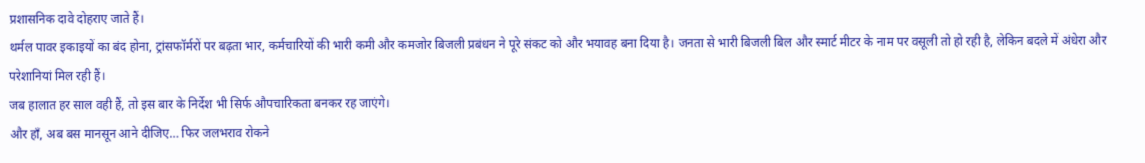प्रशासनिक दावे दोहराए जाते हैं।
थर्मल पावर इकाइयों का बंद होना, ट्रांसफॉर्मरों पर बढ़ता भार, कर्मचारियों की भारी कमी और कमजोर बिजली प्रबंधन ने पूरे संकट को और भयावह बना दिया है। जनता से भारी बिजली बिल और स्मार्ट मीटर के नाम पर वसूली तो हो रही है, लेकिन बदले में अंधेरा और परेशानियां मिल रही हैं।
जब हालात हर साल वही हैं, तो इस बार के निर्देश भी सिर्फ औपचारिकता बनकर रह जाएंगे।
और हाँ, अब बस मानसून आने दीजिए… फिर जलभराव रोकने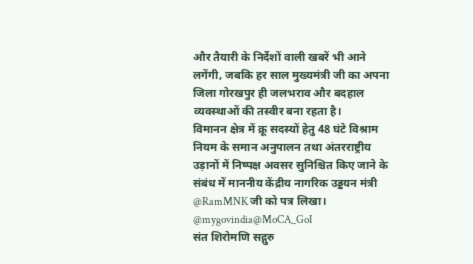और तैयारी के निर्देशों वाली खबरें भी आने लगेंगी, जबकि हर साल मुख्यमंत्री जी का अपना जिला गोरखपुर ही जलभराव और बदहाल व्यवस्थाओं की तस्वीर बना रहता है।
विमानन क्षेत्र में क्रू सदस्यों हेतु 48 घंटे विश्राम नियम के समान अनुपालन तथा अंतरराष्ट्रीय उड़ानों में निष्पक्ष अवसर सुनिश्चित किए जाने के संबंध में माननीय केंद्रीय नागरिक उड्डयन मंत्री @RamMNK जी को पत्र लिखा।
@mygovindia@MoCA_GoI
संत शिरोमणि सद्गुरु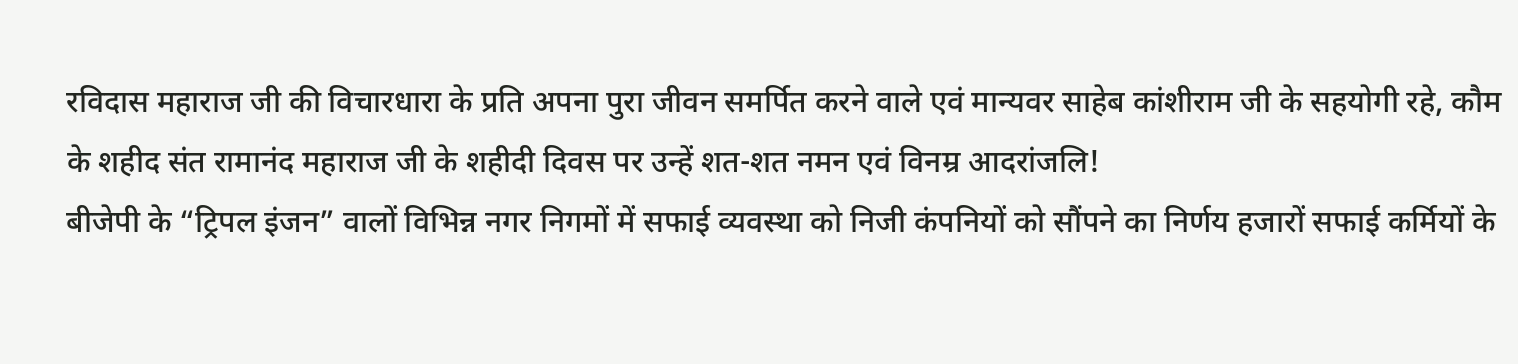रविदास महाराज जी की विचारधारा के प्रति अपना पुरा जीवन समर्पित करने वाले एवं मान्यवर साहेब कांशीराम जी के सहयोगी रहे, कौम के शहीद संत रामानंद महाराज जी के शहीदी दिवस पर उन्हें शत-शत नमन एवं विनम्र आदरांजलि!
बीजेपी के “ट्रिपल इंजन” वालों विभिन्न नगर निगमों में सफाई व्यवस्था को निजी कंपनियों को सौंपने का निर्णय हजारों सफाई कर्मियों के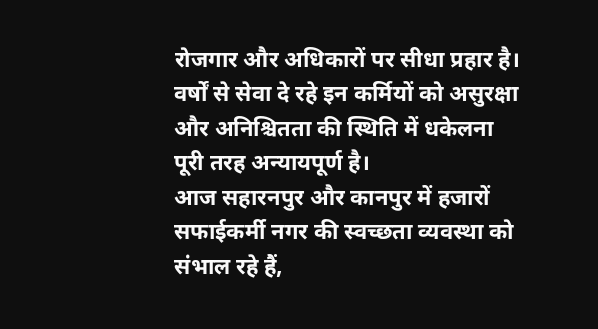रोजगार और अधिकारों पर सीधा प्रहार है। वर्षों से सेवा दे रहे इन कर्मियों को असुरक्षा और अनिश्चितता की स्थिति में धकेलना पूरी तरह अन्यायपूर्ण है।
आज सहारनपुर और कानपुर में हजारों सफाईकर्मी नगर की स्वच्छता व्यवस्था को संभाल रहे हैं,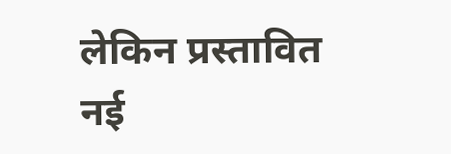लेकिन प्रस्तावित नई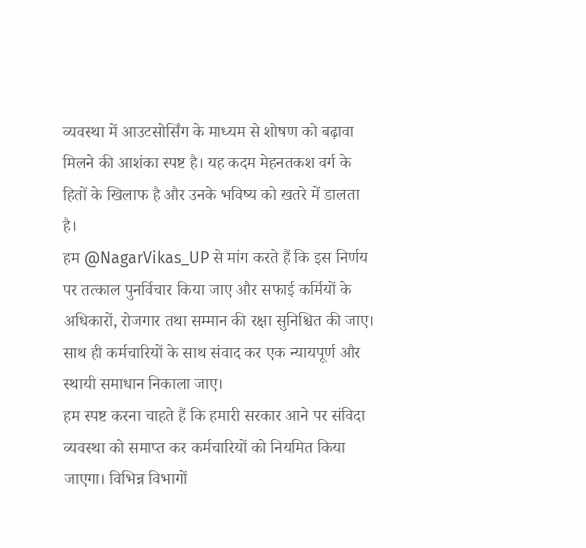व्यवस्था में आउटसोर्सिंग के माध्यम से शोषण को बढ़ावा मिलने की आशंका स्पष्ट है। यह कदम मेहनतकश वर्ग के हितों के खिलाफ है और उनके भविष्य को खतरे में डालता है।
हम @NagarVikas_UP से मांग करते हैं कि इस निर्णय पर तत्काल पुनर्विचार किया जाए और सफाई कर्मियों के अधिकारों, रोजगार तथा सम्मान की रक्षा सुनिश्चित की जाए। साथ ही कर्मचारियों के साथ संवाद कर एक न्यायपूर्ण और स्थायी समाधान निकाला जाए।
हम स्पष्ट करना चाहते हैं कि हमारी सरकार आने पर संविदा व्यवस्था को समाप्त कर कर्मचारियों को नियमित किया जाएगा। विभिन्न विभागों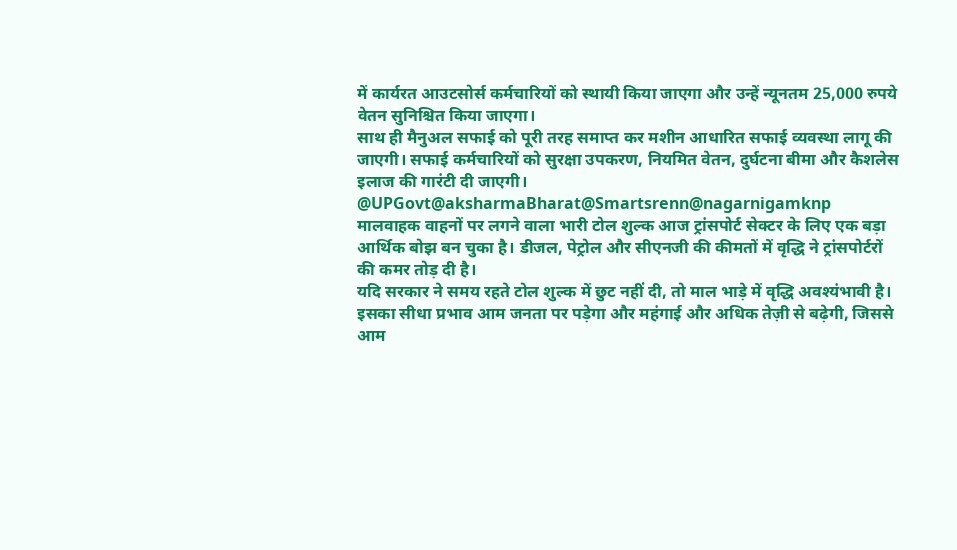में कार्यरत आउटसोर्स कर्मचारियों को स्थायी किया जाएगा और उन्हें न्यूनतम 25,000 रुपये वेतन सुनिश्चित किया जाएगा।
साथ ही मैनुअल सफाई को पूरी तरह समाप्त कर मशीन आधारित सफाई व्यवस्था लागू की जाएगी। सफाई कर्मचारियों को सुरक्षा उपकरण, नियमित वेतन, दुर्घटना बीमा और कैशलेस इलाज की गारंटी दी जाएगी।
@UPGovt@aksharmaBharat@Smartsrenn@nagarnigamknp
मालवाहक वाहनों पर लगने वाला भारी टोल शुल्क आज ट्रांसपोर्ट सेक्टर के लिए एक बड़ा आर्थिक बोझ बन चुका है। डीजल, पेट्रोल और सीएनजी की कीमतों में वृद्धि ने ट्रांसपोर्टरों की कमर तोड़ दी है।
यदि सरकार ने समय रहते टोल शुल्क में छुट नहीं दी, तो माल भाड़े में वृद्धि अवश्यंभावी है। इसका सीधा प्रभाव आम जनता पर पड़ेगा और महंगाई और अधिक तेज़ी से बढ़ेगी, जिससे आम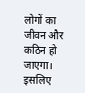लोगों का जीवन और कठिन हो जाएगा।
इसलिए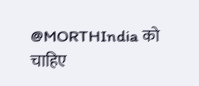@MORTHIndia को चाहिए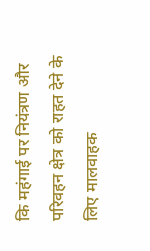कि महंगाई पर नियंत्रण और परिवहन क्षेत्र को राहत देने के लिए मालवाहक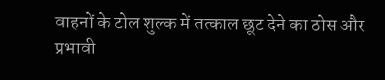वाहनों के टोल शुल्क में तत्काल छूट देने का ठोस और प्रभावी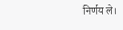निर्णय ले।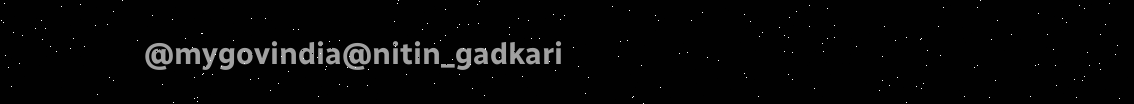@mygovindia@nitin_gadkari